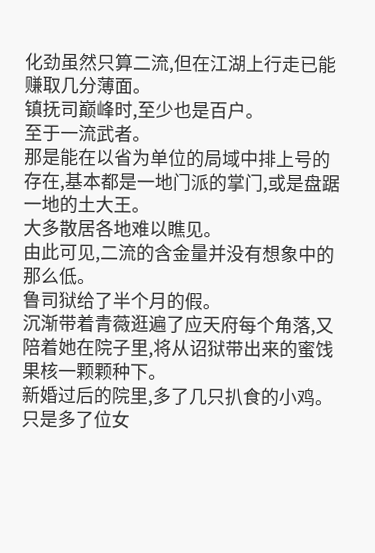化劲虽然只算二流,但在江湖上行走已能赚取几分薄面。
镇抚司巅峰时,至少也是百户。
至于一流武者。
那是能在以省为单位的局域中排上号的存在,基本都是一地门派的掌门,或是盘踞一地的土大王。
大多散居各地难以瞧见。
由此可见,二流的含金量并没有想象中的那么低。
鲁司狱给了半个月的假。
沉渐带着青薇逛遍了应天府每个角落,又陪着她在院子里,将从诏狱带出来的蜜饯果核一颗颗种下。
新婚过后的院里,多了几只扒食的小鸡。
只是多了位女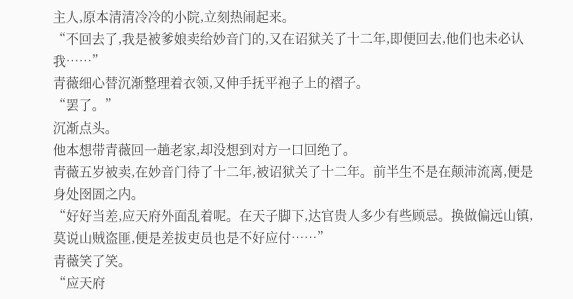主人,原本清清冷冷的小院,立刻热闹起来。
“不回去了,我是被爹娘卖给妙音门的,又在诏狱关了十二年,即便回去,他们也未必认我……”
青薇细心替沉渐整理着衣领,又伸手抚平袍子上的褶子。
“罢了。”
沉渐点头。
他本想带青薇回一趟老家,却没想到对方一口回绝了。
青薇五岁被卖,在妙音门待了十二年,被诏狱关了十二年。前半生不是在颠沛流离,便是身处囹圄之内。
“好好当差,应天府外面乱着呢。在天子脚下,达官贵人多少有些顾忌。换做偏远山镇,莫说山贼盗匪,便是差拔吏员也是不好应付……”
青薇笑了笑。
“应天府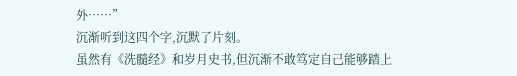外……”
沉渐听到这四个字,沉默了片刻。
虽然有《洗髓经》和岁月史书,但沉渐不敢笃定自己能够踏上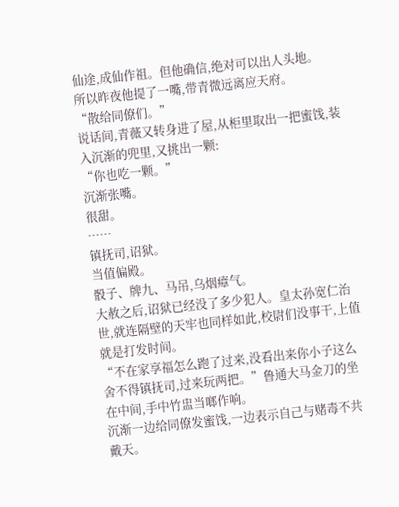仙途,成仙作祖。但他确信,绝对可以出人头地。
所以昨夜他提了一嘴,带青微远离应天府。
“散给同僚们。”
说话间,青薇又转身进了屋,从柜里取出一把蜜饯,装入沉渐的兜里,又挑出一颗:
“你也吃一颗。”
沉渐张嘴。
很甜。
……
镇抚司,诏狱。
当值偏殿。
骰子、牌九、马吊,乌烟瘴气。
大赦之后,诏狱已经没了多少犯人。皇太孙宽仁治世,就连隔壁的天牢也同样如此,校尉们没事干,上值就是打发时间。
“不在家享福怎么跑了过来,没看出来你小子这么舍不得镇抚司,过来玩两把。”鲁通大马金刀的坐在中间,手中竹盅当啷作响。
沉渐一边给同僚发蜜饯,一边表示自己与赌毒不共戴天。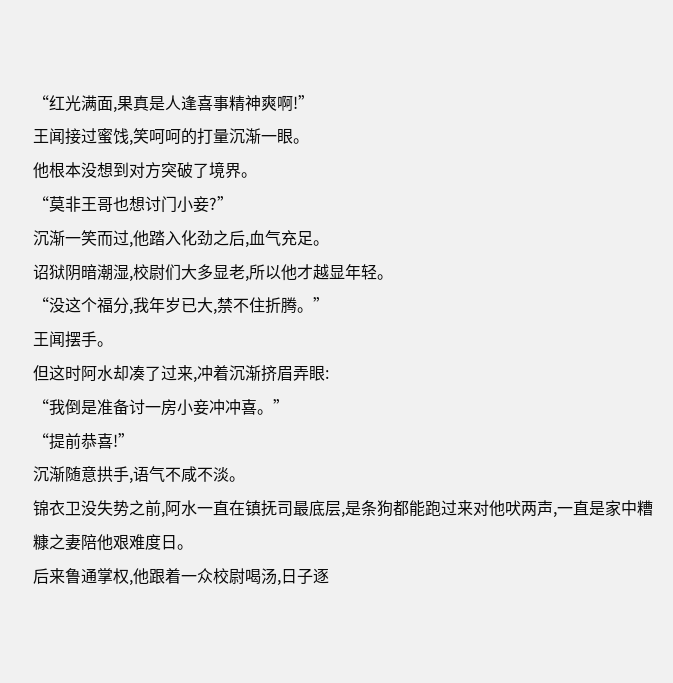“红光满面,果真是人逢喜事精神爽啊!”
王闻接过蜜饯,笑呵呵的打量沉渐一眼。
他根本没想到对方突破了境界。
“莫非王哥也想讨门小妾?”
沉渐一笑而过,他踏入化劲之后,血气充足。
诏狱阴暗潮湿,校尉们大多显老,所以他才越显年轻。
“没这个福分,我年岁已大,禁不住折腾。”
王闻摆手。
但这时阿水却凑了过来,冲着沉渐挤眉弄眼:
“我倒是准备讨一房小妾冲冲喜。”
“提前恭喜!”
沉渐随意拱手,语气不咸不淡。
锦衣卫没失势之前,阿水一直在镇抚司最底层,是条狗都能跑过来对他吠两声,一直是家中糟糠之妻陪他艰难度日。
后来鲁通掌权,他跟着一众校尉喝汤,日子逐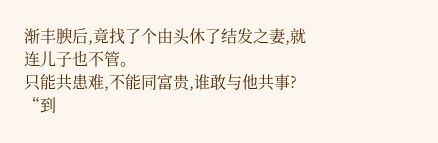渐丰腴后,竟找了个由头休了结发之妻,就连儿子也不管。
只能共患难,不能同富贵,谁敢与他共事?
“到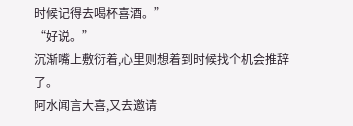时候记得去喝杯喜酒。”
“好说。”
沉渐嘴上敷衍着,心里则想着到时候找个机会推辞了。
阿水闻言大喜,又去邀请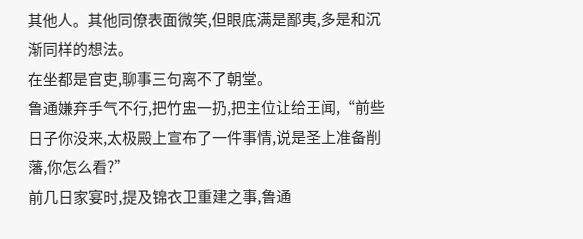其他人。其他同僚表面微笑,但眼底满是鄙夷,多是和沉渐同样的想法。
在坐都是官吏,聊事三句离不了朝堂。
鲁通嫌弃手气不行,把竹盅一扔,把主位让给王闻,“前些日子你没来,太极殿上宣布了一件事情,说是圣上准备削藩,你怎么看?”
前几日家宴时,提及锦衣卫重建之事,鲁通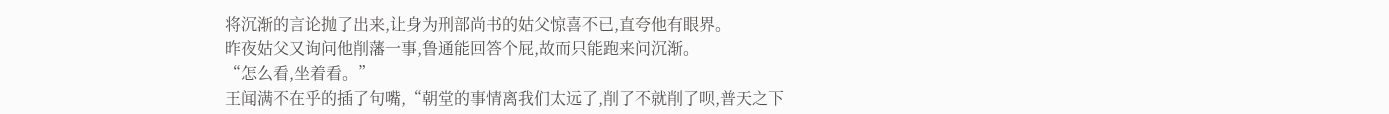将沉渐的言论抛了出来,让身为刑部尚书的姑父惊喜不已,直夸他有眼界。
昨夜姑父又询问他削藩一事,鲁通能回答个屁,故而只能跑来问沉渐。
“怎么看,坐着看。”
王闻满不在乎的插了句嘴,“朝堂的事情离我们太远了,削了不就削了呗,普天之下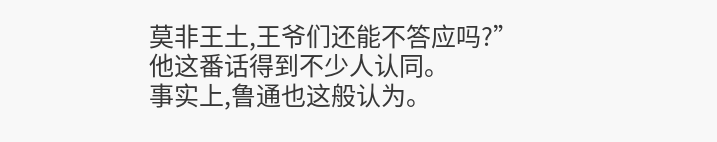莫非王土,王爷们还能不答应吗?”
他这番话得到不少人认同。
事实上,鲁通也这般认为。